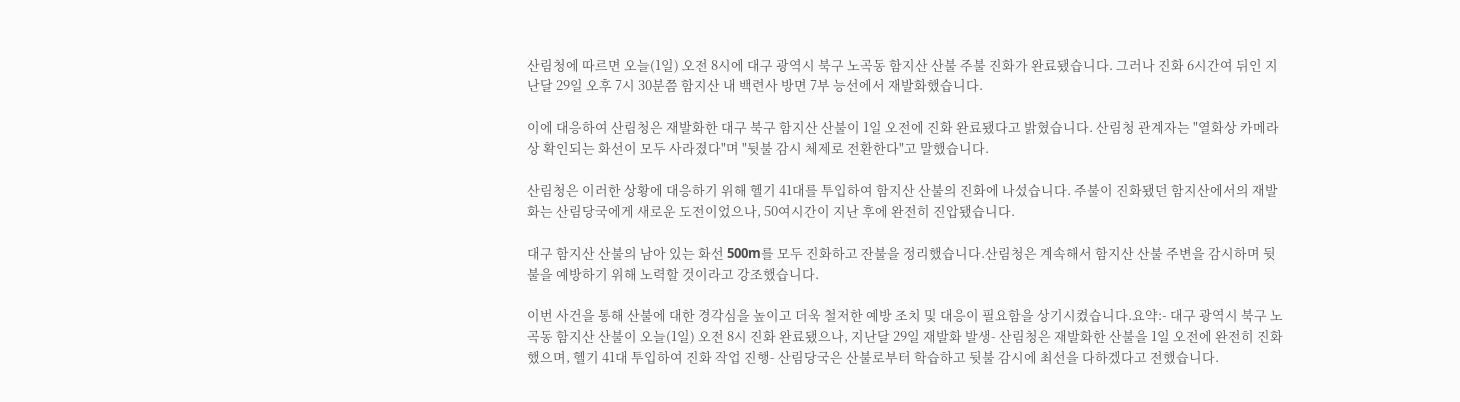산림청에 따르면 오늘(1일) 오전 8시에 대구 광역시 북구 노곡동 함지산 산불 주불 진화가 완료됐습니다. 그러나 진화 6시간여 뒤인 지난달 29일 오후 7시 30분쯤 함지산 내 백련사 방면 7부 능선에서 재발화했습니다.

이에 대응하여 산림청은 재발화한 대구 북구 함지산 산불이 1일 오전에 진화 완료됐다고 밝혔습니다. 산림청 관계자는 "열화상 카메라상 확인되는 화선이 모두 사라졌다"며 "뒷불 감시 체제로 전환한다"고 말했습니다.

산림청은 이러한 상황에 대응하기 위해 헬기 41대를 투입하여 함지산 산불의 진화에 나섰습니다. 주불이 진화됐던 함지산에서의 재발화는 산림당국에게 새로운 도전이었으나, 50여시간이 지난 후에 완전히 진압됐습니다.

대구 함지산 산불의 남아 있는 화선 500m를 모두 진화하고 잔불을 정리했습니다.산림청은 계속해서 함지산 산불 주변을 감시하며 뒷불을 예방하기 위해 노력할 것이라고 강조했습니다.

이번 사건을 통해 산불에 대한 경각심을 높이고 더욱 철저한 예방 조치 및 대응이 필요함을 상기시켰습니다.요약:- 대구 광역시 북구 노곡동 함지산 산불이 오늘(1일) 오전 8시 진화 완료됐으나, 지난달 29일 재발화 발생- 산림청은 재발화한 산불을 1일 오전에 완전히 진화했으며, 헬기 41대 투입하여 진화 작업 진행- 산림당국은 산불로부터 학습하고 뒷불 감시에 최선을 다하겠다고 전했습니다.